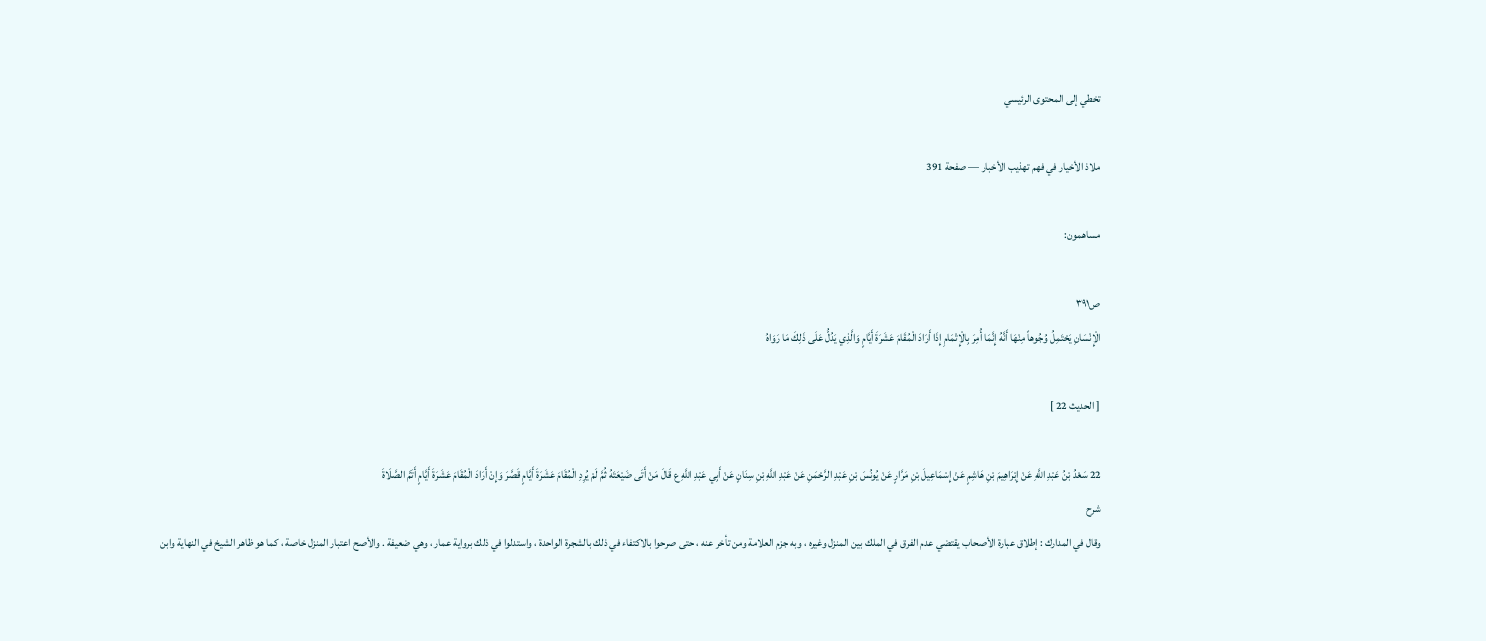تخطي إلى المحتوى الرئيسي

ملاذ الأخيار في فهم تهذيب الأخبار — صفحة 391

مساهمون:

ص٣٩١
الْإِنْسَانِ يَحْتَمِلُ وُجُوهاً مِنْهَا أَنَّهُ إِنَّمَا أُمِرَ بِالْإِتْمَامِ إِذَا أَرَادَ الْمُقَامَ عَشَرَةَ أَيَّامٍ وَالَّذِي يَدُلُّ عَلَى ذَلِكَ مَا رَوَاهُ

[ الحديث 22 ]

22 سَعْدُ بْنُ عَبْدِ اللَّهِ عَنْ إِبْرَاهِيمَ بْنِ هَاشِمٍ عَنْ إِسْمَاعِيلَ بْنِ مَرَّارٍ عَنْ يُونُسَ بْنِ عَبْدِ الرَّحْمَنِ عَنْ عَبْدِ اللَّهِ بْنِ سِنَانٍ عَنْ أَبِي عَبْدِ اللَّهِ ع قَالَ مَنْ أَتَى ضَيْعَتَهُ ثُمَّ لَمْ يُرِدِ الْمُقَامَ عَشَرَةَ أَيَّامٍ قَصَّرَ وَإِنْ أَرَادَ الْمُقَامَ عَشَرَةَ أَيَّامٍ أَتَمَّ الصَّلَاةَ
شرح
وقال في المدارك : إطلاق عبارة الأصحاب يقتضي عدم الفرق في الملك بين المنزل وغيره ، وبه جزم العلامة ومن تأخر عنه ، حتى صرحوا بالاكتفاء في ذلك بالشجرة الواحدة ، واستدلوا في ذلك برواية عمار ، وهي ضعيفة . والأصح اعتبار المنزل خاصة ، كما هو ظاهر الشيخ في النهاية وابن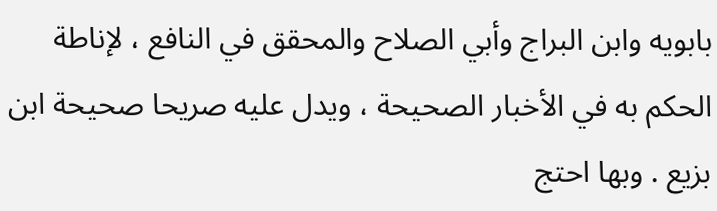بابويه وابن البراج وأبي الصلاح والمحقق في النافع ، لإناطة الحكم به في الأخبار الصحيحة ، ويدل عليه صريحا صحيحة ابن بزيع . وبها احتج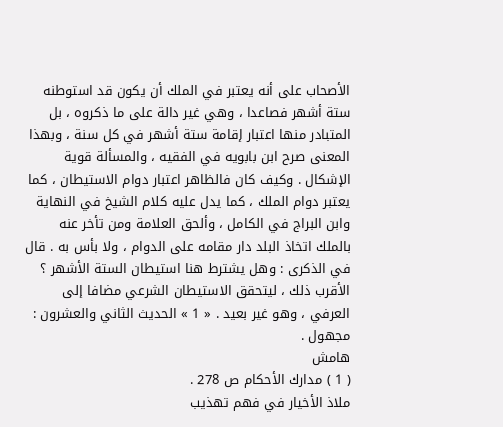الأصحاب على أنه يعتبر في الملك أن يكون قد استوطنه ستة أشهر فصاعدا ، وهي غير دالة على ما ذكروه ، بل المتبادر منها اعتبار إقامة ستة أشهر في كل سنة ، وبهذا المعنى صرح ابن بابويه في الفقيه ، والمسألة قوية الإشكال . وكيف كان فالظاهر اعتبار دوام الاستيطان ، كما يعتبر دوام الملك ، كما يدل عليه كلام الشيخ في النهاية وابن البراج في الكامل ، وألحق العلامة ومن تأخر عنه بالملك اتخاذ البلد دار مقامه على الدوام ، ولا بأس به . قال في الذكرى : وهل يشترط هنا استيطان الستة الأشهر ؟ الأقرب ذلك ، ليتحقق الاستيطان الشرعي مضافا إلى العرفي ، وهو غير بعيد . « 1 » الحديث الثاني والعشرون : مجهول .
هامش
( 1 ) مدارك الأحكام ص 278 .
ملاذ الأخيار في فهم تهذيب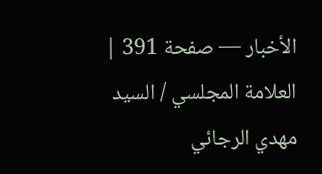الأخبار — صفحة 391 | العلامة المجلسي / السيد مهدي الرجائي